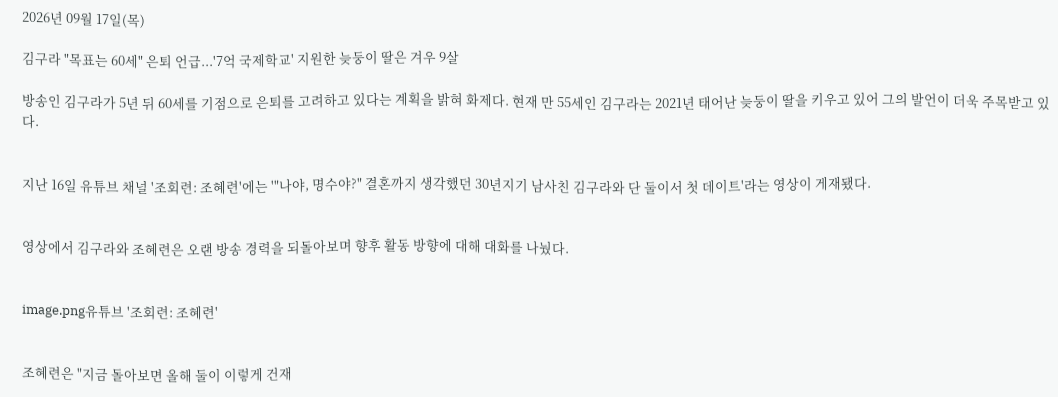2026년 09월 17일(목)

김구라 "목표는 60세" 은퇴 언급...'7억 국제학교' 지원한 늦둥이 딸은 겨우 9살

방송인 김구라가 5년 뒤 60세를 기점으로 은퇴를 고려하고 있다는 계획을 밝혀 화제다. 현재 만 55세인 김구라는 2021년 태어난 늦둥이 딸을 키우고 있어 그의 발언이 더욱 주목받고 있다.


지난 16일 유튜브 채널 '조회련: 조혜련'에는 '"나야, 명수야?" 결혼까지 생각했던 30년지기 남사친 김구라와 단 둘이서 첫 데이트'라는 영상이 게재됐다.


영상에서 김구라와 조혜련은 오랜 방송 경력을 되돌아보며 향후 활동 방향에 대해 대화를 나눴다.


image.png유튜브 '조회련: 조혜련'


조혜련은 "지금 돌아보면 올해 둘이 이렇게 건재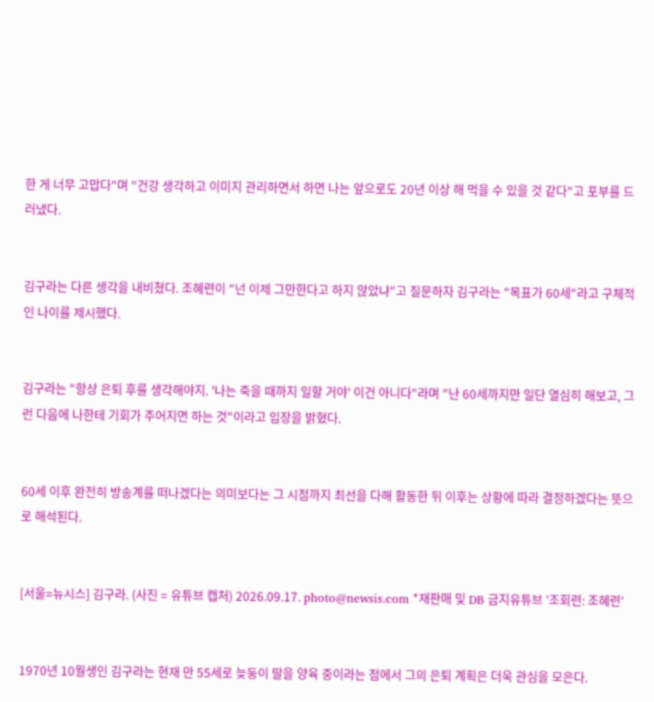한 게 너무 고맙다"며 "건강 생각하고 이미지 관리하면서 하면 나는 앞으로도 20년 이상 해 먹을 수 있을 것 같다"고 포부를 드러냈다.


김구라는 다른 생각을 내비쳤다. 조혜련이 "넌 이제 그만한다고 하지 않았냐"고 질문하자 김구라는 "목표가 60세"라고 구체적인 나이를 제시했다.


김구라는 "항상 은퇴 후를 생각해야지. '나는 죽을 때까지 일할 거야' 이건 아니다"라며 "난 60세까지만 일단 열심히 해보고, 그런 다음에 나한테 기회가 주어지면 하는 것"이라고 입장을 밝혔다.


60세 이후 완전히 방송계를 떠나겠다는 의미보다는 그 시점까지 최선을 다해 활동한 뒤 이후는 상황에 따라 결정하겠다는 뜻으로 해석된다.


[서울=뉴시스] 김구라. (사진 = 유튜브 캡처) 2026.09.17. photo@newsis.com *재판매 및 DB 금지유튜브 '조회련: 조혜련'


1970년 10월생인 김구라는 현재 만 55세로 늦둥이 딸을 양육 중이라는 점에서 그의 은퇴 계획은 더욱 관심을 모은다.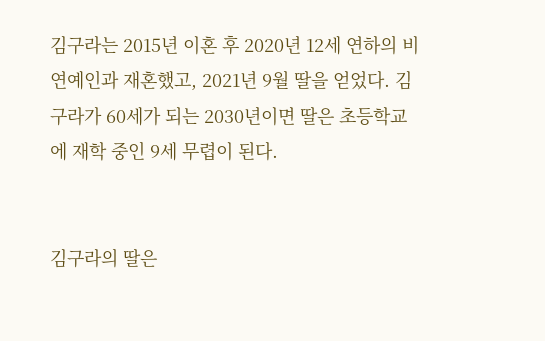김구라는 2015년 이혼 후 2020년 12세 연하의 비연예인과 재혼했고, 2021년 9월 딸을 얻었다. 김구라가 60세가 되는 2030년이면 딸은 초등학교에 재학 중인 9세 무렵이 된다.


김구라의 딸은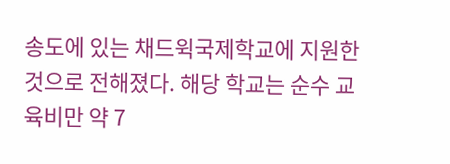송도에 있는 채드윅국제학교에 지원한 것으로 전해졌다. 해당 학교는 순수 교육비만 약 7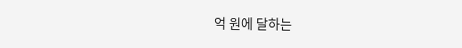억 원에 달하는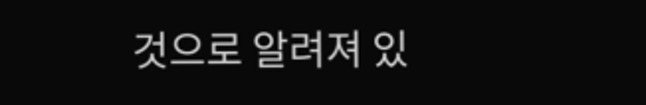것으로 알려져 있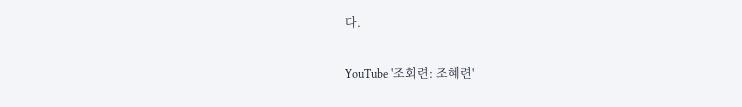다.


YouTube '조회련: 조혜련'